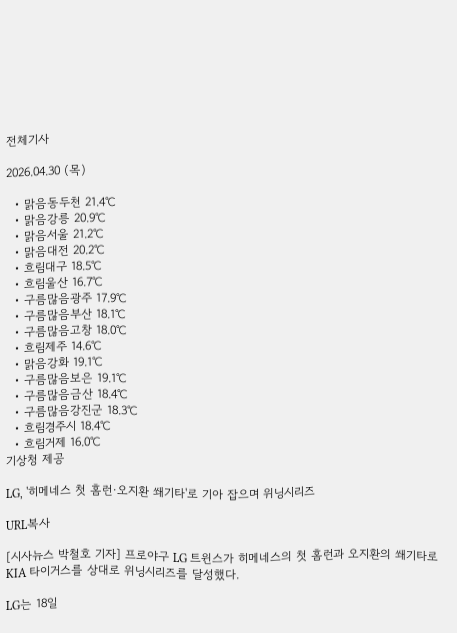전체기사

2026.04.30 (목)

  • 맑음동두천 21.4℃
  • 맑음강릉 20.9℃
  • 맑음서울 21.2℃
  • 맑음대전 20.2℃
  • 흐림대구 18.5℃
  • 흐림울산 16.7℃
  • 구름많음광주 17.9℃
  • 구름많음부산 18.1℃
  • 구름많음고창 18.0℃
  • 흐림제주 14.6℃
  • 맑음강화 19.1℃
  • 구름많음보은 19.1℃
  • 구름많음금산 18.4℃
  • 구름많음강진군 18.3℃
  • 흐림경주시 18.4℃
  • 흐림거제 16.0℃
기상청 제공

LG, '히메네스 첫 홈런·오지환 쐐기타'로 기아 잡으며 위닝시리즈

URL복사

[시사뉴스 박철호 기자] 프로야구 LG 트윈스가 히메네스의 첫 홈런과 오지환의 쐐기타로 KIA 타이거스를 상대로 위닝시리즈를 달성했다.

LG는 18일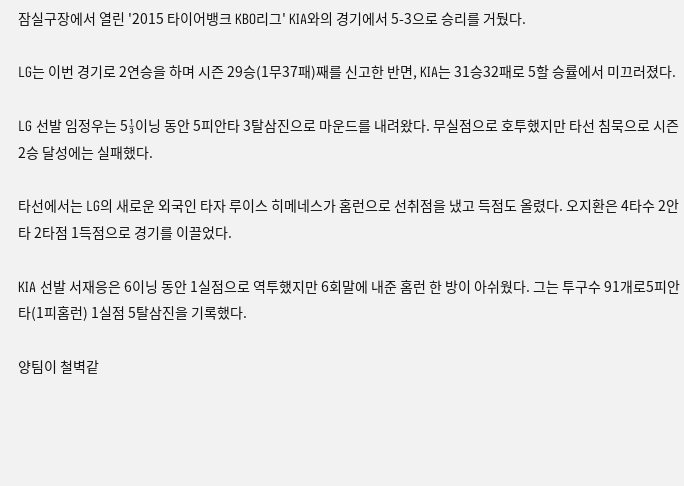잠실구장에서 열린 '2015 타이어뱅크 KBO리그' KIA와의 경기에서 5-3으로 승리를 거뒀다.

LG는 이번 경기로 2연승을 하며 시즌 29승(1무37패)째를 신고한 반면, KIA는 31승32패로 5할 승률에서 미끄러졌다.

LG 선발 임정우는 5⅓이닝 동안 5피안타 3탈삼진으로 마운드를 내려왔다. 무실점으로 호투했지만 타선 침묵으로 시즌 2승 달성에는 실패했다.

타선에서는 LG의 새로운 외국인 타자 루이스 히메네스가 홈런으로 선취점을 냈고 득점도 올렸다. 오지환은 4타수 2안타 2타점 1득점으로 경기를 이끌었다.

KIA 선발 서재응은 6이닝 동안 1실점으로 역투했지만 6회말에 내준 홈런 한 방이 아쉬웠다. 그는 투구수 91개로5피안타(1피홈런) 1실점 5탈삼진을 기록했다.

양팀이 철벽같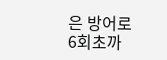은 방어로 6회초까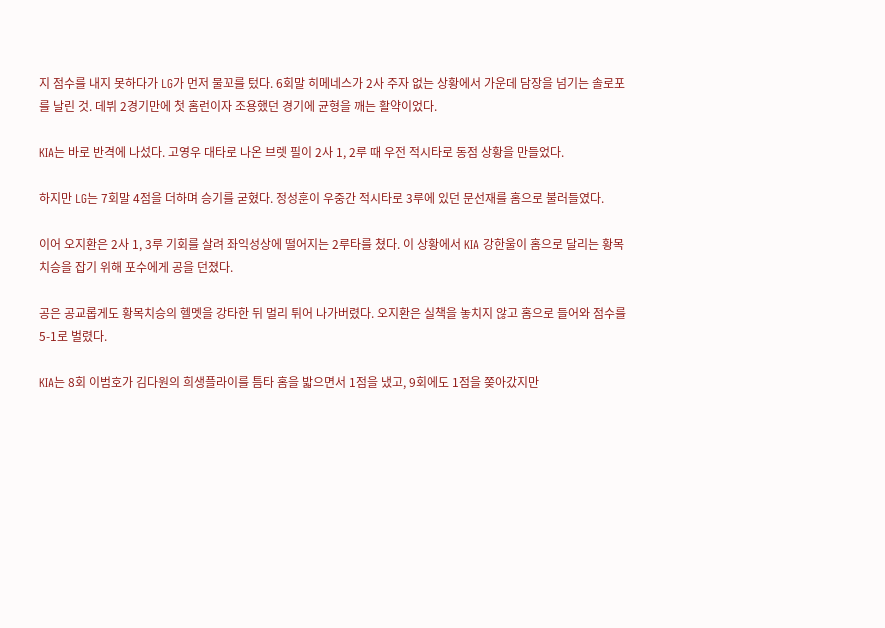지 점수를 내지 못하다가 LG가 먼저 물꼬를 텄다. 6회말 히메네스가 2사 주자 없는 상황에서 가운데 담장을 넘기는 솔로포를 날린 것. 데뷔 2경기만에 첫 홈런이자 조용했던 경기에 균형을 깨는 활약이었다.

KIA는 바로 반격에 나섰다. 고영우 대타로 나온 브렛 필이 2사 1, 2루 때 우전 적시타로 동점 상황을 만들었다.

하지만 LG는 7회말 4점을 더하며 승기를 굳혔다. 정성훈이 우중간 적시타로 3루에 있던 문선재를 홈으로 불러들였다.

이어 오지환은 2사 1, 3루 기회를 살려 좌익성상에 떨어지는 2루타를 쳤다. 이 상황에서 KIA 강한울이 홈으로 달리는 황목치승을 잡기 위해 포수에게 공을 던졌다.

공은 공교롭게도 황목치승의 헬멧을 강타한 뒤 멀리 튀어 나가버렸다. 오지환은 실책을 놓치지 않고 홈으로 들어와 점수를 5-1로 벌렸다.

KIA는 8회 이범호가 김다원의 희생플라이를 틈타 홈을 밟으면서 1점을 냈고, 9회에도 1점을 쫒아갔지만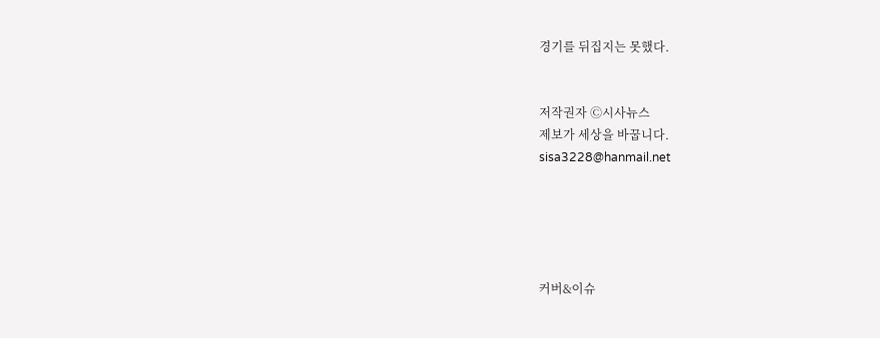경기를 뒤집지는 못했다.


저작권자 Ⓒ시사뉴스
제보가 세상을 바꿉니다.
sisa3228@hanmail.net





커버&이슈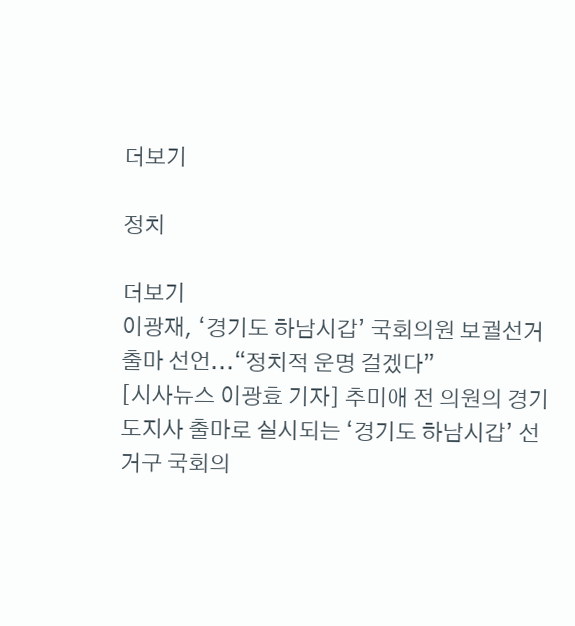더보기

정치

더보기
이광재, ‘경기도 하남시갑’ 국회의원 보궐선거 출마 선언...“정치적 운명 걸겠다”
[시사뉴스 이광효 기자] 추미애 전 의원의 경기도지사 출마로 실시되는 ‘경기도 하남시갑’ 선거구 국회의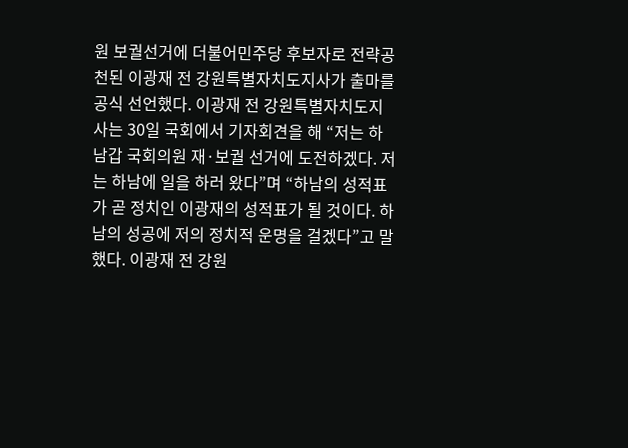원 보궐선거에 더불어민주당 후보자로 전략공천된 이광재 전 강원특별자치도지사가 출마를 공식 선언했다. 이광재 전 강원특별자치도지사는 30일 국회에서 기자회견을 해 “저는 하남갑 국회의원 재·보궐 선거에 도전하겠다. 저는 하남에 일을 하러 왔다”며 “하남의 성적표가 곧 정치인 이광재의 성적표가 될 것이다. 하남의 성공에 저의 정치적 운명을 걸겠다”고 말했다. 이광재 전 강원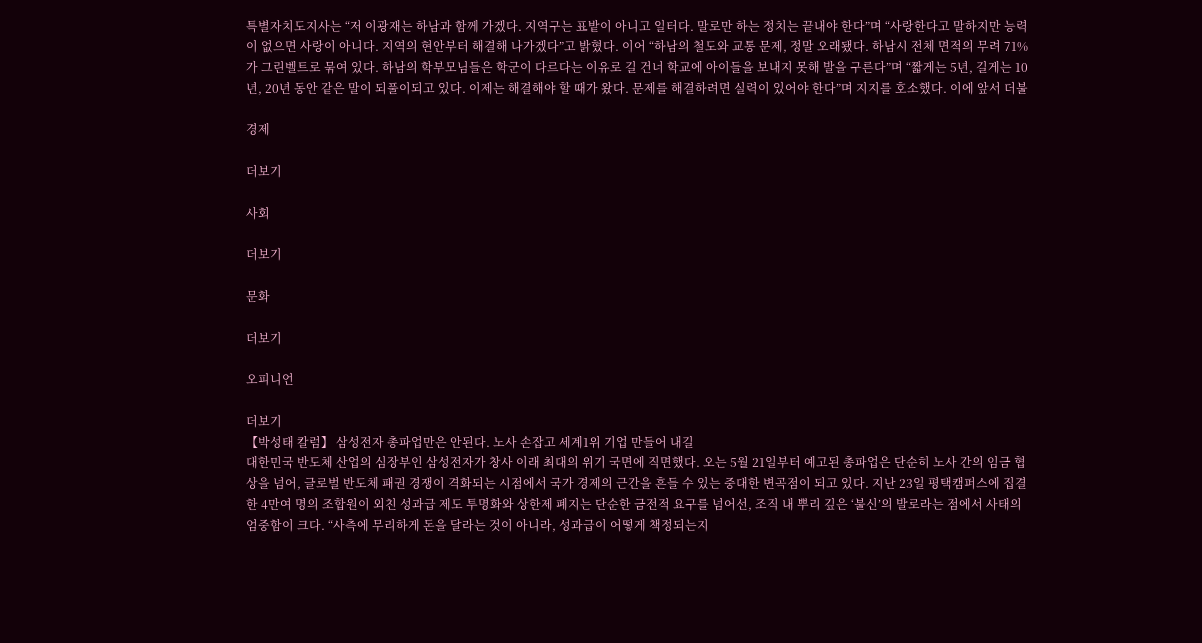특별자치도지사는 “저 이광재는 하남과 함께 가겠다. 지역구는 표밭이 아니고 일터다. 말로만 하는 정치는 끝내야 한다”며 “사랑한다고 말하지만 능력이 없으면 사랑이 아니다. 지역의 현안부터 해결해 나가겠다”고 밝혔다. 이어 “하남의 철도와 교통 문제, 정말 오래됐다. 하남시 전체 면적의 무려 71%가 그린벨트로 묶여 있다. 하남의 학부모님들은 학군이 다르다는 이유로 길 건너 학교에 아이들을 보내지 못해 발을 구른다”며 “짧게는 5년, 길게는 10년, 20년 동안 같은 말이 되풀이되고 있다. 이제는 해결해야 할 때가 왔다. 문제를 해결하려면 실력이 있어야 한다”며 지지를 호소했다. 이에 앞서 더불

경제

더보기

사회

더보기

문화

더보기

오피니언

더보기
【박성태 칼럼】 삼성전자 총파업만은 안된다. 노사 손잡고 세계1위 기업 만들어 내길
대한민국 반도체 산업의 심장부인 삼성전자가 창사 이래 최대의 위기 국면에 직면했다. 오는 5월 21일부터 예고된 총파업은 단순히 노사 간의 임금 협상을 넘어, 글로벌 반도체 패권 경쟁이 격화되는 시점에서 국가 경제의 근간을 흔들 수 있는 중대한 변곡점이 되고 있다. 지난 23일 평택캠퍼스에 집결한 4만여 명의 조합원이 외친 성과급 제도 투명화와 상한제 폐지는 단순한 금전적 요구를 넘어선, 조직 내 뿌리 깊은 ‘불신’의 발로라는 점에서 사태의 엄중함이 크다. “사측에 무리하게 돈을 달라는 것이 아니라, 성과급이 어떻게 책정되는지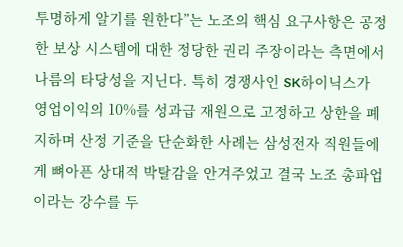투명하게 알기를 원한다”는 노조의 핵심 요구사항은 공정한 보상 시스템에 대한 정당한 권리 주장이라는 측면에서 나름의 타당성을 지닌다. 특히 경쟁사인 SK하이닉스가 영업이익의 10%를 성과급 재원으로 고정하고 상한을 폐지하며 산정 기준을 단순화한 사례는 삼성전자 직원들에게 뼈아픈 상대적 박탈감을 안겨주었고 결국 노조 총파업이라는 강수를 두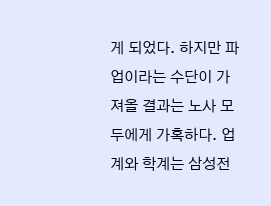게 되었다. 하지만 파업이라는 수단이 가져올 결과는 노사 모두에게 가혹하다. 업계와 학계는 삼성전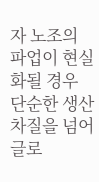자 노조의 파업이 현실화될 경우 단순한 생산 차질을 넘어 글로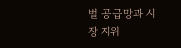벌 공급망과 시장 지위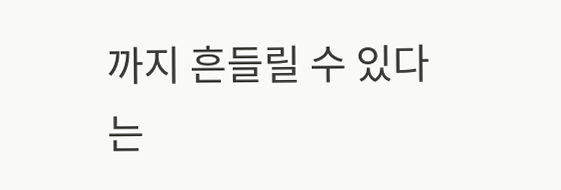까지 흔들릴 수 있다는